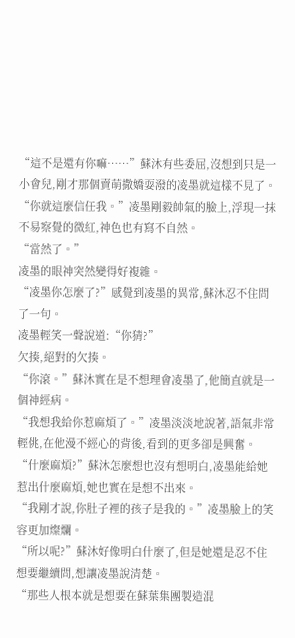“這不是還有你嘛……”蘇沐有些委屈,沒想到只是一小會兒,剛才那個賣萌撒嬌耍潑的凌墨就這樣不見了。
“你就這麼信任我。”凌墨剛毅帥氣的臉上,浮現一抹不易察覺的微紅,神色也有寫不自然。
“當然了。”
凌墨的眼神突然變得好複雜。
“凌墨你怎麼了?”感覺到凌墨的異常,蘇沐忍不住問了一句。
凌墨輕笑一聲說道:“你猜?”
欠揍,絕對的欠揍。
“你滾。”蘇沐實在是不想理會凌墨了,他簡直就是一個神經病。
“我想我給你惹麻煩了。”凌墨淡淡地說著,語氣非常輕佻,在他漫不經心的背後,看到的更多卻是興奮。
“什麼麻煩?”蘇沐怎麼想也沒有想明白,凌墨能給她惹出什麼麻煩,她也實在是想不出來。
“我剛才說,你肚子裡的孩子是我的。”凌墨臉上的笑容更加燦爛。
“所以呢?”蘇沐好像明白什麼了,但是她還是忍不住想要繼續問,想讓凌墨說清楚。
“那些人根本就是想要在蘇葉集團製造混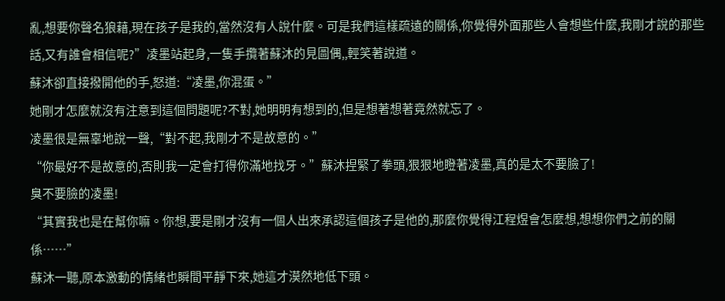亂,想要你聲名狼藉,現在孩子是我的,當然沒有人說什麼。可是我們這樣疏遠的關係,你覺得外面那些人會想些什麼,我剛才說的那些話,又有誰會相信呢?”凌墨站起身,一隻手攬著蘇沐的見圖偶,,輕笑著說道。
蘇沐卻直接撥開他的手,怒道:“凌墨,你混蛋。”
她剛才怎麼就沒有注意到這個問題呢?不對,她明明有想到的,但是想著想著竟然就忘了。
凌墨很是無辜地說一聲,“對不起,我剛才不是故意的。”
“你最好不是故意的,否則我一定會打得你滿地找牙。”蘇沐捏緊了拳頭,狠狠地瞪著凌墨,真的是太不要臉了!
臭不要臉的凌墨!
“其實我也是在幫你嘛。你想,要是剛才沒有一個人出來承認這個孩子是他的,那麼你覺得江程煜會怎麼想,想想你們之前的關係……”
蘇沐一聽,原本激動的情緒也瞬間平靜下來,她這才漠然地低下頭。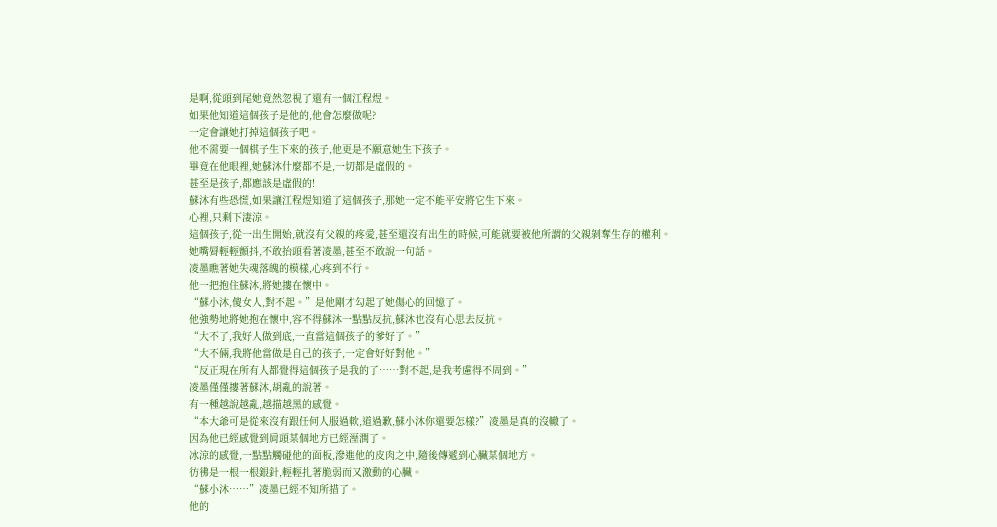是啊,從頭到尾她竟然忽視了還有一個江程煜。
如果他知道這個孩子是他的,他會怎麼做呢?
一定會讓她打掉這個孩子吧。
他不需要一個棋子生下來的孩子,他更是不願意她生下孩子。
畢竟在他眼裡,她蘇沐什麼都不是,一切都是虛假的。
甚至是孩子,都應該是虛假的!
蘇沐有些恐慌,如果讓江程煜知道了這個孩子,那她一定不能平安將它生下來。
心裡,只剩下淒涼。
這個孩子,從一出生開始,就沒有父親的疼愛,甚至還沒有出生的時候,可能就要被他所謂的父親剝奪生存的權利。
她嘴脣輕輕顫抖,不敢抬頭看著凌墨,甚至不敢說一句話。
凌墨瞧著她失魂落魄的模樣,心疼到不行。
他一把抱住蘇沐,將她摟在懷中。
“蘇小沐,傻女人,對不起。”是他剛才勾起了她傷心的回憶了。
他強勢地將她抱在懷中,容不得蘇沐一點點反抗,蘇沐也沒有心思去反抗。
“大不了,我好人做到底,一直當這個孩子的爹好了。”
“大不倆,我將他當做是自己的孩子,一定會好好對他。”
“反正現在所有人都覺得這個孩子是我的了……對不起,是我考慮得不周到。”
凌墨僅僅摟著蘇沐,胡亂的說著。
有一種越說越亂,越描越黑的感覺。
“本大爺可是從來沒有跟任何人服過軟,道過歉,蘇小沐你還要怎樣?”凌墨是真的沒轍了。
因為他已經感覺到肩頭某個地方已經溼潤了。
冰涼的感覺,一點點觸碰他的面板,滲進他的皮肉之中,隨後傳遞到心臟某個地方。
彷彿是一根一根銀針,輕輕扎著脆弱而又激動的心臟。
“蘇小沐……”凌墨已經不知所措了。
他的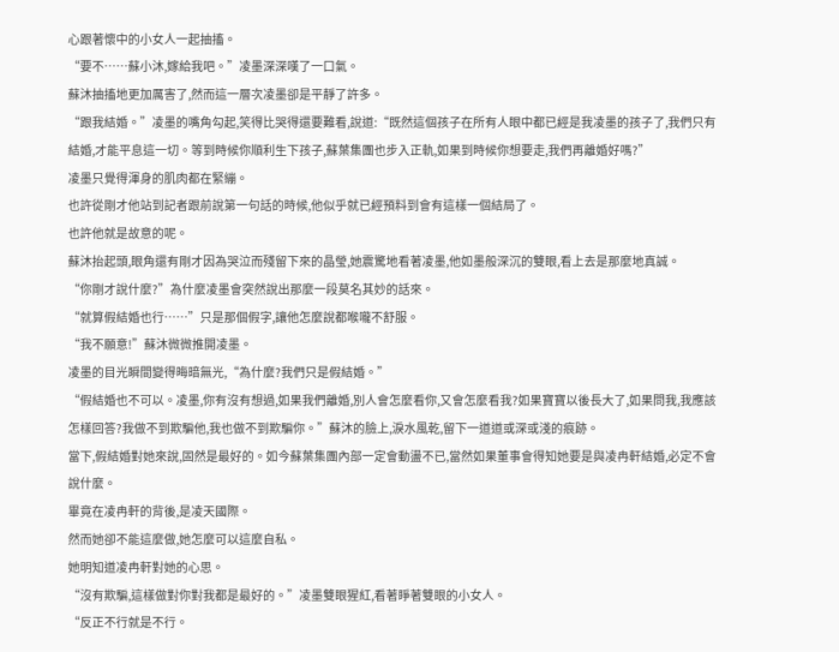心跟著懷中的小女人一起抽搐。
“要不……蘇小沐,嫁給我吧。”凌墨深深嘆了一口氣。
蘇沐抽搐地更加厲害了,然而這一層次凌墨卻是平靜了許多。
“跟我結婚。”凌墨的嘴角勾起,笑得比哭得還要難看,說道:“既然這個孩子在所有人眼中都已經是我凌墨的孩子了,我們只有結婚,才能平息這一切。等到時候你順利生下孩子,蘇葉集團也步入正軌,如果到時候你想要走,我們再離婚好嗎?”
凌墨只覺得渾身的肌肉都在緊繃。
也許從剛才他站到記者跟前說第一句話的時候,他似乎就已經預料到會有這樣一個結局了。
也許他就是故意的呢。
蘇沐抬起頭,眼角還有剛才因為哭泣而殘留下來的晶瑩,她震驚地看著凌墨,他如墨般深沉的雙眼,看上去是那麼地真誠。
“你剛才說什麼?”為什麼凌墨會突然說出那麼一段莫名其妙的話來。
“就算假結婚也行……”只是那個假字,讓他怎麼說都喉嚨不舒服。
“我不願意!”蘇沐微微推開凌墨。
凌墨的目光瞬間變得晦暗無光,“為什麼?我們只是假結婚。”
“假結婚也不可以。凌墨,你有沒有想過,如果我們離婚,別人會怎麼看你,又會怎麼看我?如果寶寶以後長大了,如果問我,我應該怎樣回答?我做不到欺騙他,我也做不到欺騙你。”蘇沐的臉上,淚水風乾,留下一道道或深或淺的痕跡。
當下,假結婚對她來說,固然是最好的。如今蘇葉集團內部一定會動盪不已,當然如果董事會得知她要是與凌冉軒結婚,必定不會說什麼。
畢竟在凌冉軒的背後,是凌天國際。
然而她卻不能這麼做,她怎麼可以這麼自私。
她明知道凌冉軒對她的心思。
“沒有欺騙,這樣做對你對我都是最好的。”凌墨雙眼猩紅,看著睜著雙眼的小女人。
“反正不行就是不行。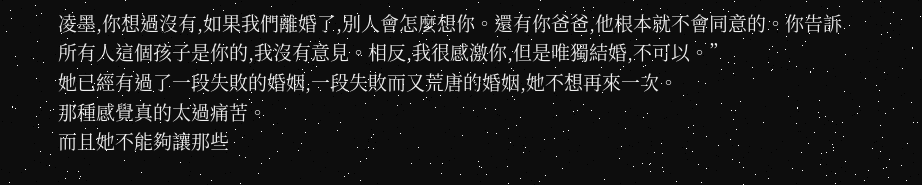凌墨,你想過沒有,如果我們離婚了,別人會怎麼想你。還有你爸爸,他根本就不會同意的。你告訴所有人這個孩子是你的,我沒有意見。相反,我很感激你,但是唯獨結婚,不可以。”
她已經有過了一段失敗的婚姻,一段失敗而又荒唐的婚姻,她不想再來一次。
那種感覺真的太過痛苦。
而且她不能夠讓那些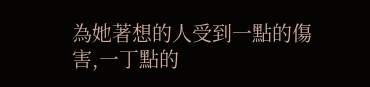為她著想的人受到一點的傷害,一丁點的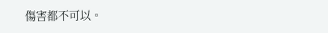傷害都不可以。